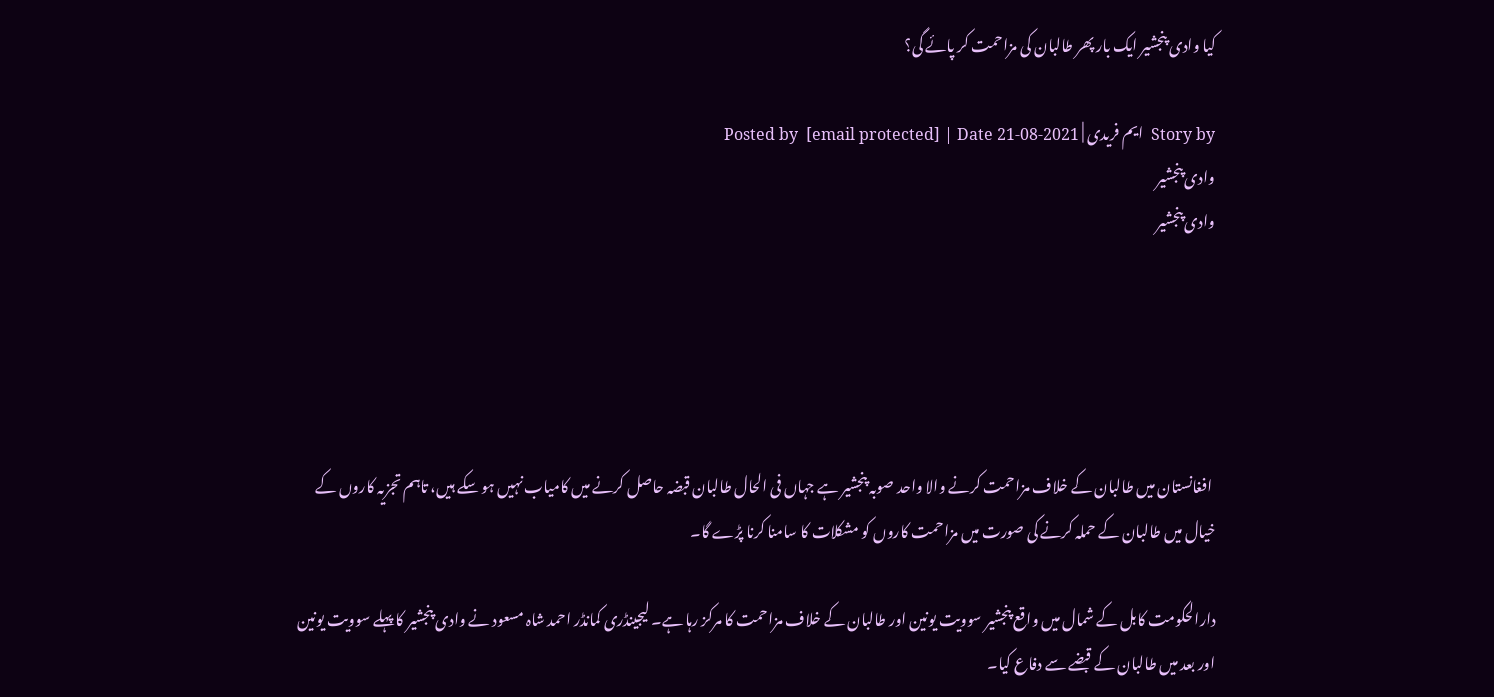کیا وادی پنجشیر ایک بار پھر طالبان کی مزاحمت کر پائے گی؟

Story by  ایم فریدی | Posted by  [email protected] | Date 21-08-2021
وادی پنجشیر
وادی پنجشیر





 افغانستان میں طالبان کے خلاف مزاحمت کرنے والا واحد صوبہ پنجشیر ہے جہاں فی الحال طالبان قبضہ حاصل کرنے میں کامیاب نہیں ہو سکے ہیں، تاہم تجزیہ کاروں کے خیال میں طالبان کے حملہ کرنے کی صورت میں مزاحمت کاروں کو مشکلات کا سامنا کرنا پڑے گا۔

دارالحکومت کابل کے شمال میں واقع پنجشیر سوویت یونین اور طالبان کے خلاف مزاحمت کا مرکز رہا ہے۔ لیجینڈری کمانڈر احمد شاہ مسعود نے وادی پنجشیر کا پہلے سوویت یونین اور بعد میں طالبان کے قبضے سے دفاع کیا۔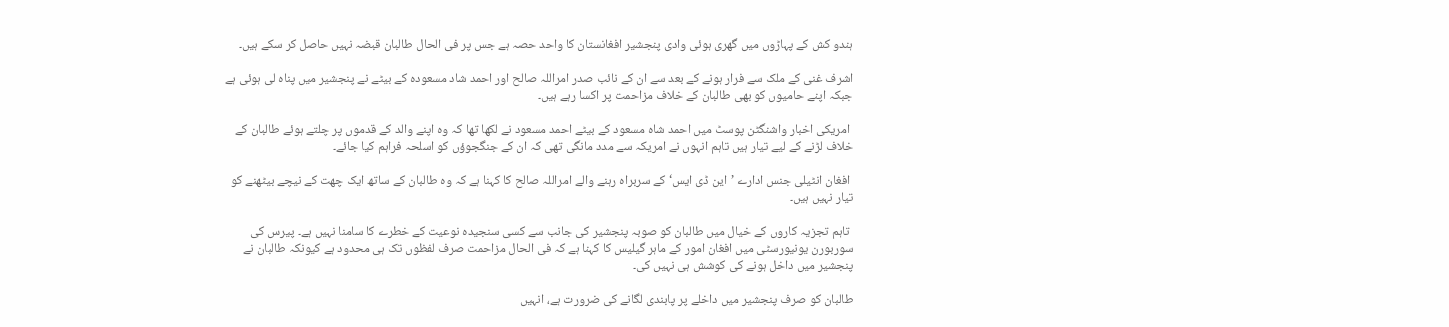ہندو کش کے پہاڑوں میں گھری ہوئی وادی پنجشیر افغانستان کا واحد حصہ ہے جس پر فی الحال طالبان قبضہ نہیں حاصل کر سکے ہیں۔

اشرف غنی کے ملک سے فرار ہونے کے بعد سے ان کے نائب صدر امراللہ صالح اور احمد شاد مسعودہ کے بیٹے نے پنجشیر میں پناہ لی ہوئی ہے جبکہ اپنے حامیوں کو بھی طالبان کے خلاف مزاحمت پر اکسا رہے ہیں۔

 امریکی اخبار واشنگٹن پوسٹ میں احمد شاہ مسعود کے بیٹے احمد مسعود نے لکھا تھا کہ وہ اپنے والد کے قدموں پر چلتے ہوئے طالبان کے خلاف لڑنے کے لیے تیار ہیں تاہم انہوں نے امریکہ سے مدد مانگی تھی کہ ان کے جنگجوؤں کو اسلحہ فراہم کیا جائے۔

 افغان انٹیلی جنس ادارے ’این ڈی ایس‘ کے سربراہ رہنے والے امراللہ صالح کا کہنا ہے کہ وہ طالبان کے ساتھ ایک چھت کے نیچے بیٹھنے کو تیار نہیں ہیں۔

 تاہم تجزیہ کاروں کے خیال میں طالبان کو صوبہ پنجشیر کی جانب سے کسی سنجیدہ نوعیت کے خطرے کا سامنا نہیں ہے۔ پیرس کی سوربورن یونیورسٹی میں افغان امور کے ماہر گیلیس کا کہنا ہے کہ فی الحال مزاحمت صرف لفظوں تک ہی محدود ہے کیونکہ طالبان نے پنجشیر میں داخل ہونے کی کوشش ہی نہیں کی۔

طالبان کو صرف پنجشیر میں داخلے پر پابندی لگانے کی ضرورت ہے، انہیں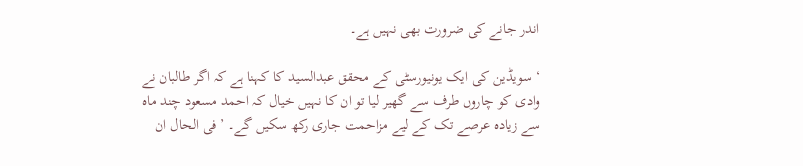اندر جانے کی ضرورت بھی نہیں ہے۔

‘ سویڈین کی ایک یونیورسٹی کے محقق عبدالسید کا کہنا ہے کہ اگر طالبان نے وادی کو چاروں طرف سے گھیر لیا تو ان کا نہیں خیال کہ احمد مسعود چند ماہ سے زیادہ عرصے تک کے لیے مزاحمت جاری رکھ سکیں گے۔ ’فی الحال ان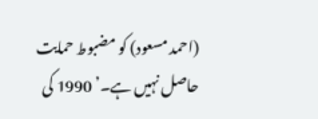(احمد مسعود) کو مضبوط حمایت حاصل نہیں ہے۔’ 1990 کی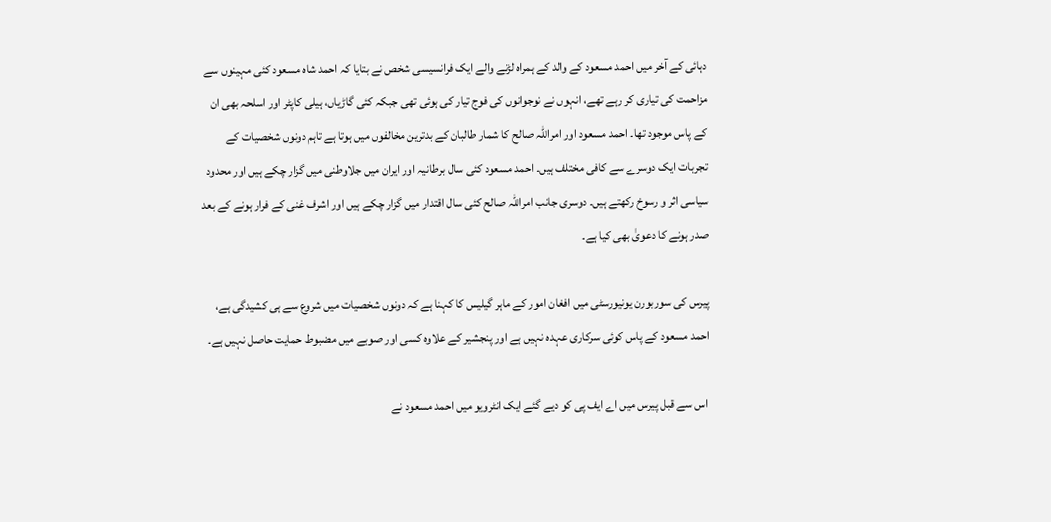دہائی کے آخر میں احمد مسعود کے والد کے ہمراہ لڑنے والے ایک فرانسیسی شخص نے بتایا کہ احمد شاہ مسعود کئی مہینوں سے مزاحمت کی تیاری کر رہے تھے، انہوں نے نوجوانوں کی فوج تیار کی ہوئی تھی جبکہ کئی گاڑیاں، ہیلی کاپٹر اور اسلحہ بھی ان کے پاس موجود تھا۔ احمد مسعود اور امراللہ صالح کا شمار طالبان کے بدترین مخالفوں میں ہوتا ہے تاہم دونوں شخصیات کے تجربات ایک دوسرے سے کافی مختلف ہیں۔ احمد مسعود کئی سال برطانیہ اور ایران میں جلاوطنی میں گزار چکے ہیں اور محدود سیاسی اثر و رسوخ رکھتے ہیں۔ دوسری جانب امراللہ صالح کئی سال اقتدار میں گزار چکے ہیں اور اشرف غنی کے فرار ہونے کے بعد صدر ہونے کا دعویٰ بھی کیا ہے۔

پیرس کی سوربورن یونیورسٹی میں افغان امور کے ماہر گیلیس کا کہنا ہے کہ دونوں شخصیات میں شروع سے ہی کشیدگی ہے، احمد مسعود کے پاس کوئی سرکاری عہدہ نہیں ہے اور پنجشیر کے علاوہ کسی اور صوبے میں مضبوط حمایت حاصل نہیں ہے۔

 اس سے قبل پیرس میں اے ایف پی کو دیے گئے ایک انٹرویو میں احمد مسعود نے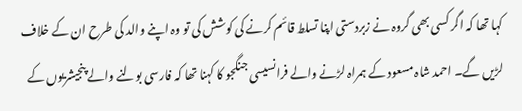کہا تھا کہ اگر کسی بھی گروہ نے زبردستی اپنا تسلط قائم کرنے کی کوشش کی تو وہ اپنے والد کی طرح ان کے خلاف لڑیں گے۔ احمد شاہ مسعود کے ہمراہ لڑنے والے فرانسیسی جنگجو کا کہنا تھا کہ فارسی بولنے والے پنجیشریوں کے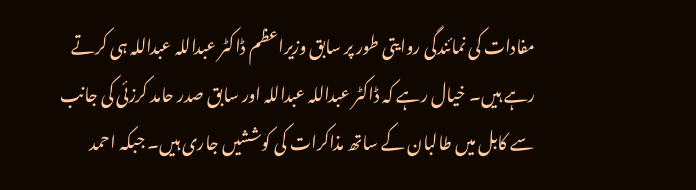مفادات کی نمائندگی روایتی طور پر سابق وزیراعظم ڈاکٹر عبداللہ عبداللہ ہی کرتے رہے ہیں۔ خیال رہے کہ ڈاکٹر عبداللہ عبداللہ اور سابق صدر حامد کرزئی کی جانب سے کابل میں طالبان کے ساتھ مذاکرات کی کوششیں جاری ہیں۔ جبکہ احمد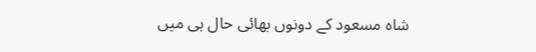شاہ مسعود کے دونوں بھائی حال ہی میں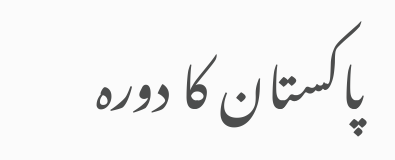پاکستان کا دورہ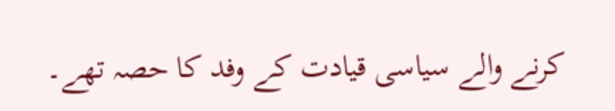کرنے والے سیاسی قیادت کے وفد کا حصہ تھے۔